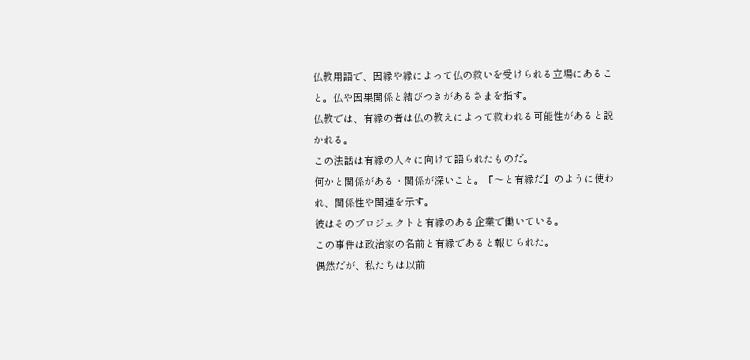仏教用語で、因縁や縁によって仏の救いを受けられる立場にあること。仏や因果関係と結びつきがあるさまを指す。
仏教では、有縁の者は仏の教えによって救われる可能性があると説かれる。
この法話は有縁の人々に向けて語られたものだ。
何かと関係がある・関係が深いこと。『〜と有縁だ』のように使われ、関係性や関連を示す。
彼はそのプロジェクトと有縁のある企業で働いている。
この事件は政治家の名前と有縁であると報じられた。
偶然だが、私たちは以前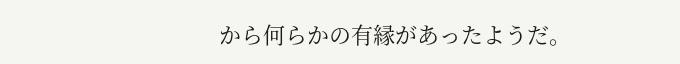から何らかの有縁があったようだ。